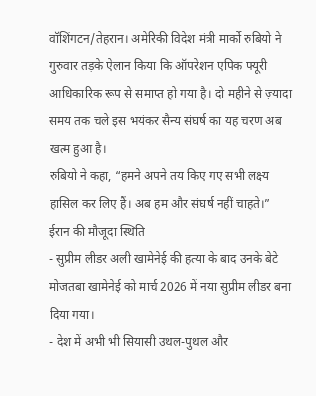वॉशिंगटन/तेहरान। अमेरिकी विदेश मंत्री मार्को रुबियो ने गुरुवार तड़के ऐलान किया कि ऑपरेशन एपिक फ्यूरी आधिकारिक रूप से समाप्त हो गया है। दो महीने से ज़्यादा समय तक चले इस भयंकर सैन्य संघर्ष का यह चरण अब खत्म हुआ है।
रुबियो ने कहा, “हमने अपने तय किए गए सभी लक्ष्य हासिल कर लिए हैं। अब हम और संघर्ष नहीं चाहते।”
ईरान की मौजूदा स्थिति
- सुप्रीम लीडर अली खामेनेई की हत्या के बाद उनके बेटे मोजतबा खामेनेई को मार्च 2026 में नया सुप्रीम लीडर बना दिया गया।
- देश में अभी भी सियासी उथल-पुथल और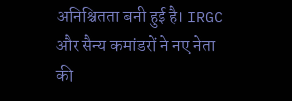अनिश्चितता बनी हुई है। IRGC और सैन्य कमांडरों ने नए नेता की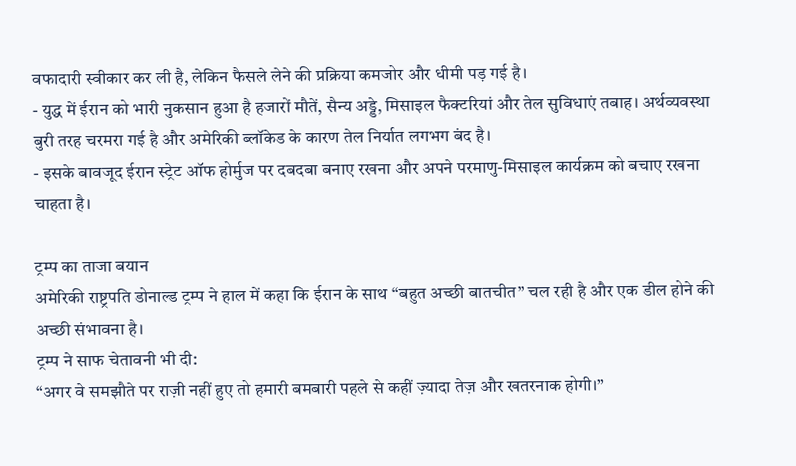वफादारी स्वीकार कर ली है, लेकिन फैसले लेने की प्रक्रिया कमजोर और धीमी पड़ गई है।
- युद्ध में ईरान को भारी नुकसान हुआ है हजारों मौतें, सैन्य अड्डे, मिसाइल फैक्टरियां और तेल सुविधाएं तबाह। अर्थव्यवस्था बुरी तरह चरमरा गई है और अमेरिकी ब्लॉकेड के कारण तेल निर्यात लगभग बंद है।
- इसके बावजूद ईरान स्ट्रेट ऑफ होर्मुज पर दबदबा बनाए रखना और अपने परमाणु-मिसाइल कार्यक्रम को बचाए रखना चाहता है।

ट्रम्प का ताजा बयान
अमेरिकी राष्ट्रपति डोनाल्ड ट्रम्प ने हाल में कहा कि ईरान के साथ “बहुत अच्छी बातचीत” चल रही है और एक डील होने की अच्छी संभावना है।
ट्रम्प ने साफ चेतावनी भी दी:
“अगर वे समझौते पर राज़ी नहीं हुए तो हमारी बमबारी पहले से कहीं ज़्यादा तेज़ और खतरनाक होगी।”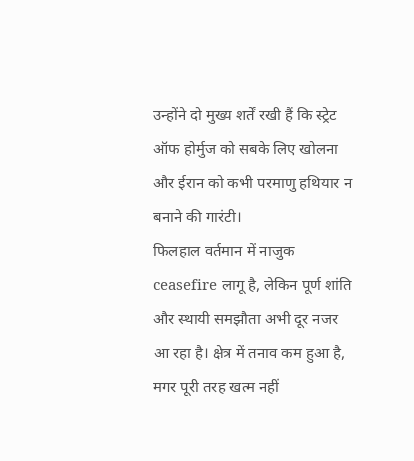उन्होंने दो मुख्य शर्तें रखी हैं कि स्ट्रेट ऑफ होर्मुज को सबके लिए खोलना और ईरान को कभी परमाणु हथियार न बनाने की गारंटी।
फिलहाल वर्तमान में नाजुक ceasefire लागू है, लेकिन पूर्ण शांति और स्थायी समझौता अभी दूर नजर आ रहा है। क्षेत्र में तनाव कम हुआ है, मगर पूरी तरह खत्म नहीं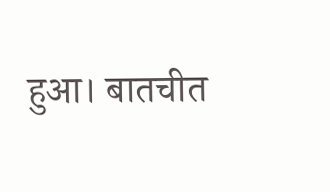हुआ। बातचीत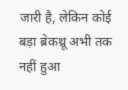जारी है, लेकिन कोई बड़ा ब्रेकथ्रू अभी तक नहीं हुआ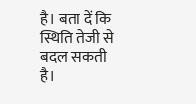है। बता दें कि स्थिति तेजी से बदल सकती है।